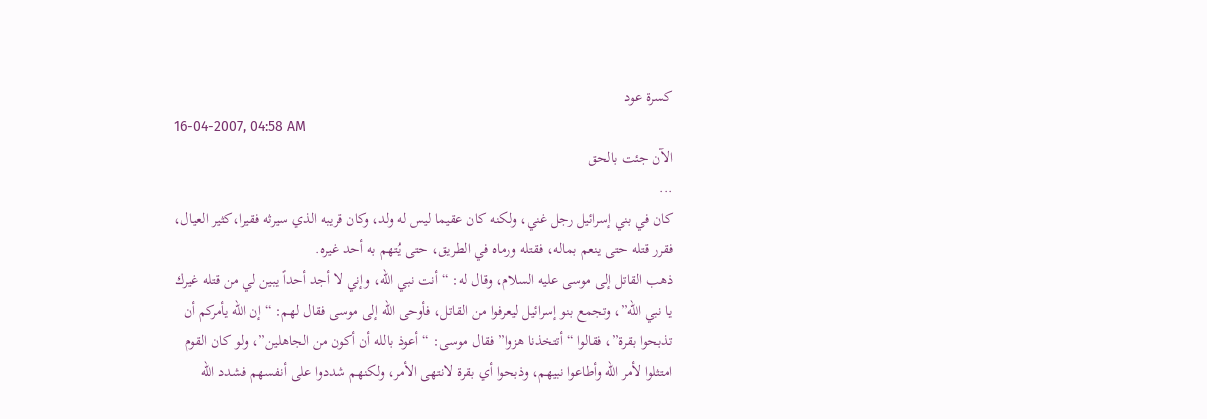كسرة عود
16-04-2007, 04:58 AM
الآن جئت بالحق
...
كان في بني إسرائيل رجل غني، ولكنه كان عقيما ليس له ولد، وكان قريبه الذي سيرثه فقيرا،كثير العيال، فقرر قتله حتى ينعم بماله، فقتله ورماه في الطريق، حتى يُتهم به أحد غيره.
ذهب القاتل إلى موسى عليه السلام، وقال له: “أنت نبي الله، وإني لا أجد أحداً يبين لي من قتله غيرك يا نبي الله”، وتجمع بنو إسرائيل ليعرفوا من القاتل، فأوحى الله إلى موسى فقال لهم: “إن الله يأمركم أن تذبحوا بقرة”، فقالوا “أتتخذنا هزوا” فقال موسى: “أعوذ بالله أن أكون من الجاهلين”، ولو كان القوم امتثلوا لأمر الله وأطاعوا نبيهم، وذبحوا أي بقرة لانتهى الأمر، ولكنهم شددوا على أنفسهم فشدد الله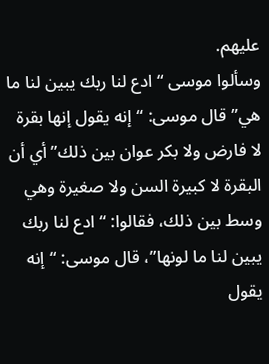عليهم.
وسألوا موسى “ادع لنا ربك يبين لنا ما هي” قال موسى: “إنه يقول إنها بقرة لا فارض ولا بكر عوان بين ذلك” أي أن البقرة لا كبيرة السن ولا صغيرة وهي وسط بين ذلك، فقالوا: “ادع لنا ربك يبين لنا ما لونها”، قال موسى: “إنه يقول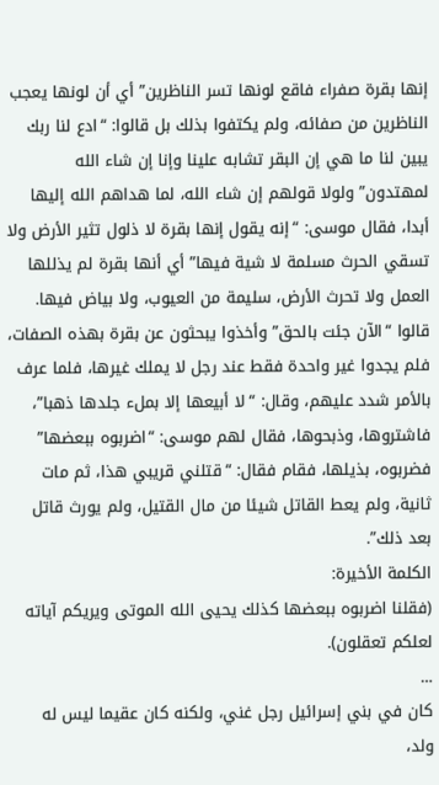إنها بقرة صفراء فاقع لونها تسر الناظرين” أي أن لونها يعجب الناظرين من صفائه، ولم يكتفوا بذلك بل قالوا: “ادع لنا ربك يبين لنا ما هي إن البقر تشابه علينا وإنا إن شاء الله لمهتدون” ولولا قولهم إن شاء الله، لما هداهم الله إليها أبدا، فقال موسى: “إنه يقول إنها بقرة لا ذلول تثير الأرض ولا تسقي الحرث مسلمة لا شية فيها” أي أنها بقرة لم يذللها العمل ولا تحرث الأرض، سليمة من العيوب، ولا بياض فيها.
قالوا “الآن جئت بالحق” وأخذوا يبحثون عن بقرة بهذه الصفات، فلم يجدوا غير واحدة فقط عند رجل لا يملك غيرها، فلما عرف بالأمر شدد عليهم، وقال: “لا أبيعها إلا بملء جلدها ذهبا”، فاشتروها، وذبحوها، فقال لهم موسى: “اضربوه ببعضها” فضربوه، بذيلها، فقام فقال: “قتلني قريبي هذا، ثم مات ثانية، ولم يعط القاتل شيئا من مال القتيل، ولم يورث قاتل بعد ذلك”.
الكلمة الأخيرة:
(فقلنا اضربوه ببعضها كذلك يحيى الله الموتى ويريكم آياته لعلكم تعقلون).
...
كان في بني إسرائيل رجل غني، ولكنه كان عقيما ليس له ولد،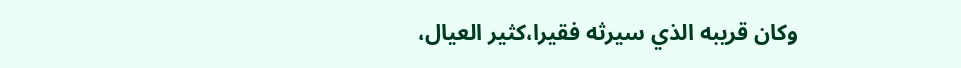وكان قريبه الذي سيرثه فقيرا،كثير العيال،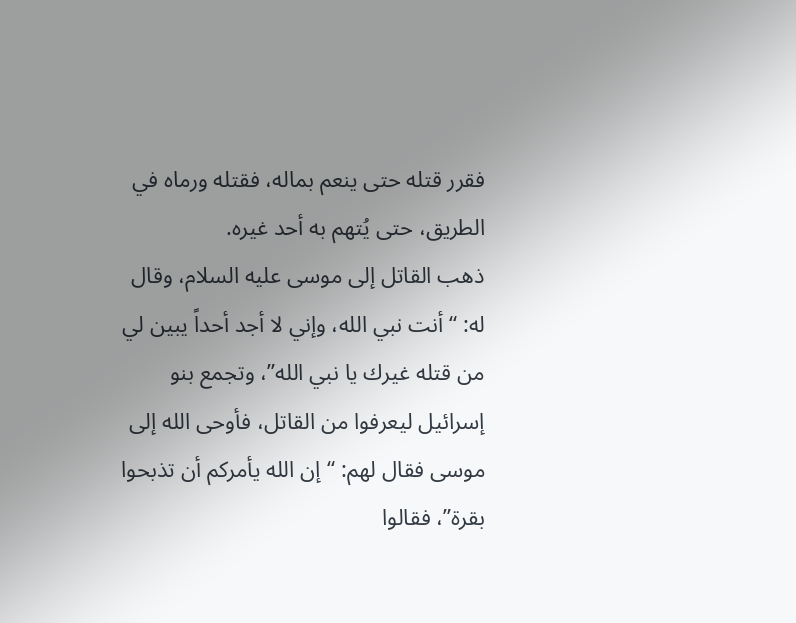فقرر قتله حتى ينعم بماله، فقتله ورماه في الطريق، حتى يُتهم به أحد غيره.
ذهب القاتل إلى موسى عليه السلام، وقال له: “أنت نبي الله، وإني لا أجد أحداً يبين لي من قتله غيرك يا نبي الله”، وتجمع بنو إسرائيل ليعرفوا من القاتل، فأوحى الله إلى موسى فقال لهم: “إن الله يأمركم أن تذبحوا بقرة”، فقالوا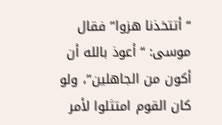“أتتخذنا هزوا” فقال موسى: “أعوذ بالله أن أكون من الجاهلين”، ولو كان القوم امتثلوا لأمر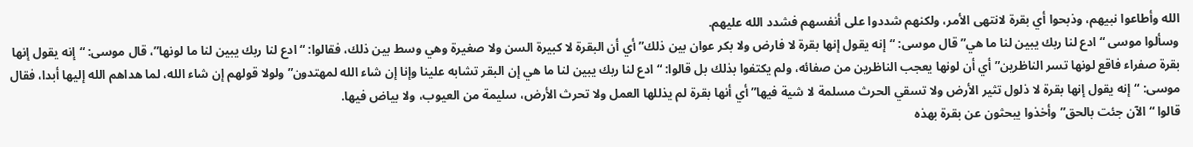الله وأطاعوا نبيهم، وذبحوا أي بقرة لانتهى الأمر، ولكنهم شددوا على أنفسهم فشدد الله عليهم.
وسألوا موسى “ادع لنا ربك يبين لنا ما هي” قال موسى: “إنه يقول إنها بقرة لا فارض ولا بكر عوان بين ذلك” أي أن البقرة لا كبيرة السن ولا صغيرة وهي وسط بين ذلك، فقالوا: “ادع لنا ربك يبين لنا ما لونها”، قال موسى: “إنه يقول إنها بقرة صفراء فاقع لونها تسر الناظرين” أي أن لونها يعجب الناظرين من صفائه، ولم يكتفوا بذلك بل قالوا: “ادع لنا ربك يبين لنا ما هي إن البقر تشابه علينا وإنا إن شاء الله لمهتدون” ولولا قولهم إن شاء الله، لما هداهم الله إليها أبدا، فقال موسى: “إنه يقول إنها بقرة لا ذلول تثير الأرض ولا تسقي الحرث مسلمة لا شية فيها” أي أنها بقرة لم يذللها العمل ولا تحرث الأرض، سليمة من العيوب، ولا بياض فيها.
قالوا “الآن جئت بالحق” وأخذوا يبحثون عن بقرة بهذه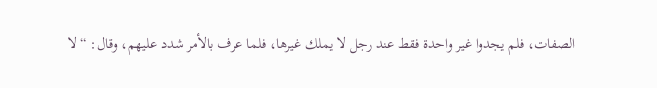الصفات، فلم يجدوا غير واحدة فقط عند رجل لا يملك غيرها، فلما عرف بالأمر شدد عليهم، وقال: “لا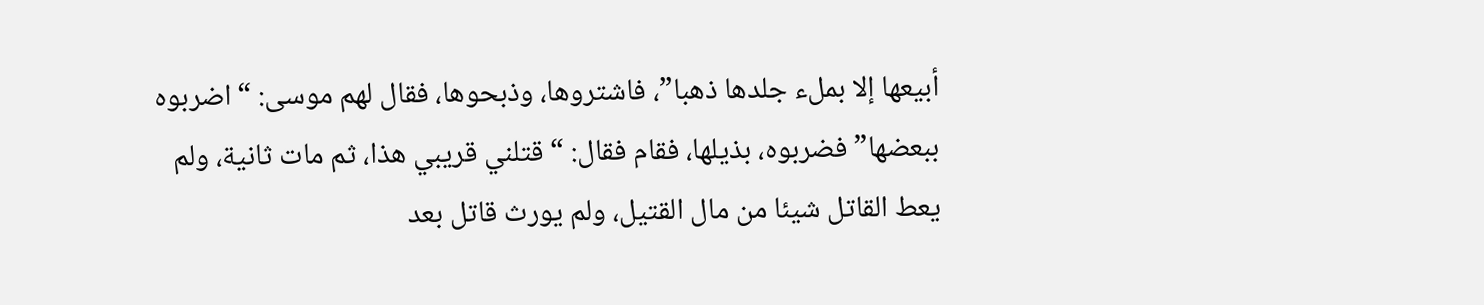أبيعها إلا بملء جلدها ذهبا”، فاشتروها، وذبحوها، فقال لهم موسى: “اضربوه ببعضها” فضربوه، بذيلها، فقام فقال: “قتلني قريبي هذا، ثم مات ثانية، ولم يعط القاتل شيئا من مال القتيل، ولم يورث قاتل بعد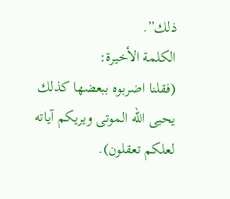ذلك”.
الكلمة الأخيرة:
(فقلنا اضربوه ببعضها كذلك يحيى الله الموتى ويريكم آياته لعلكم تعقلون).